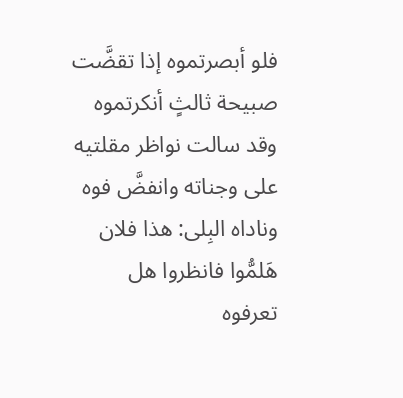فلو أبصرتموه إذا تقضَّت
صبيحة ثالثٍ أنكرتموه
وقد سالت نواظر مقلتيه
على وجناته وانفضَّ فوه
وناداه البِلى: هذا فلان
هَلمُّوا فانظروا هل تعرفوه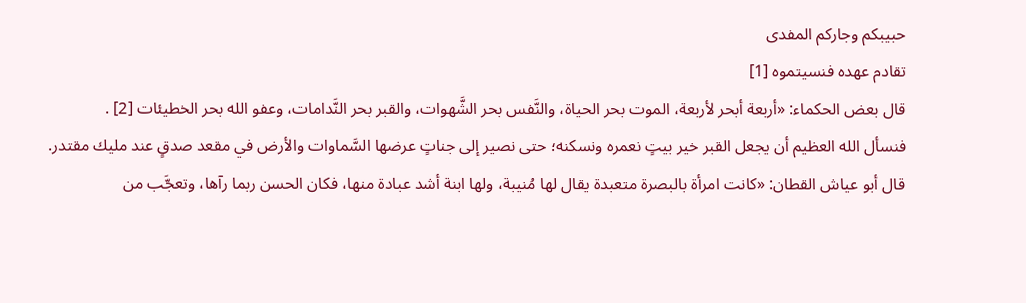حبيبكم وجاركم المفدى
تقادم عهده فنسيتموه [1]
قال بعض الحكماء: «أربعة أبحر لأربعة، الموت بحر الحياة، والنَّفس بحر الشَّهوات، والقبر بحر النَّدامات، وعفو الله بحر الخطيئات [2] .
فنسأل الله العظيم أن يجعل القبر خير بيتٍ نعمره ونسكنه؛ حتى نصير إلى جناتٍ عرضها السَّماوات والأرض في مقعد صدقٍ عند مليك مقتدر.
قال أبو عياش القطان: «كانت امرأة بالبصرة متعبدة يقال لها مُنيبة، ولها ابنة أشد عبادة منها، فكان الحسن ربما رآها، وتعجَّب من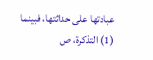عبادتها على حداثتها، فبينما
(1) التذكرة، ص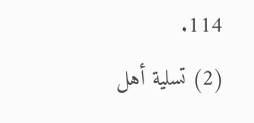114.
(2) تسلية أهل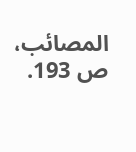المصائب، ص 193.